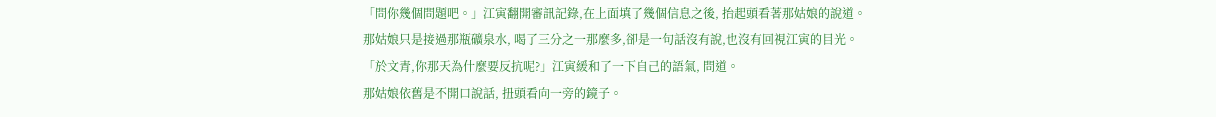「問你幾個問題吧。」江寅翻開審訊記錄,在上面填了幾個信息之後, 抬起頭看著那姑娘的說道。
那姑娘只是接過那瓶礦泉水, 喝了三分之一那麼多,卻是一句話沒有說,也沒有回視江寅的目光。
「於文青,你那天為什麼要反抗呢?」江寅緩和了一下自己的語氣, 問道。
那姑娘依舊是不開口說話, 扭頭看向一旁的鏡子。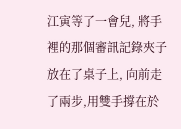江寅等了一會兒, 將手裡的那個審訊記錄夾子放在了桌子上, 向前走了兩步,用雙手撐在於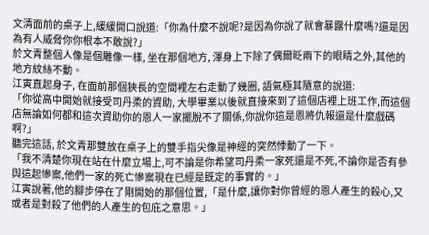文清面前的桌子上,緩緩開口說道:「你為什麼不說呢?是因為你說了就會暴露什麼嗎?還是因為有人威脅你你根本不敢說?」
於文青整個人像是個雕像一樣, 坐在那個地方, 渾身上下除了偶爾眨兩下的眼睛之外,其他的地方紋絲不動。
江寅直起身子, 在面前那個狹長的空間裡左右走動了幾圈, 語氣極其隨意的說道:
「你從高中開始就接受司丹柔的資助, 大學畢業以後就直接來到了這個店裡上班工作,而這個店無論如何都和這次資助你的恩人一家擺脫不了關係,你說你這是恩將仇報還是什麼戲碼啊?」
聽完這話, 於文青那雙放在桌子上的雙手指尖像是神經的突然悸動了一下。
「我不清楚你現在站在什麼立場上,可不論是你希望司丹柔一家死還是不死,不論你是否有參與這起慘案,他們一家的死亡慘案現在已經是既定的事實的。」
江寅說著,他的腳步停在了剛開始的那個位置,「是什麼,讓你對你曾經的恩人產生的殺心,又或者是對殺了他們的人產生的包庇之意思。」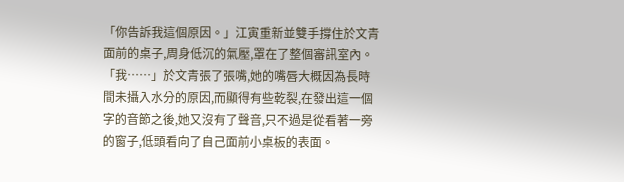「你告訴我這個原因。」江寅重新並雙手撐住於文青面前的桌子,周身低沉的氣壓,罩在了整個審訊室內。
「我……」於文青張了張嘴,她的嘴唇大概因為長時間未攝入水分的原因,而顯得有些乾裂,在發出這一個字的音節之後,她又沒有了聲音,只不過是從看著一旁的窗子,低頭看向了自己面前小桌板的表面。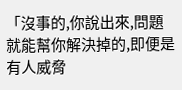「沒事的,你說出來,問題就能幫你解決掉的,即便是有人威脅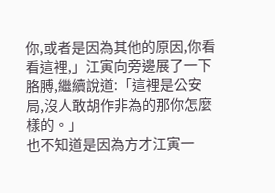你,或者是因為其他的原因,你看看這裡,」江寅向旁邊展了一下胳膊,繼續說道:「這裡是公安局,沒人敢胡作非為的那你怎麼樣的。」
也不知道是因為方才江寅一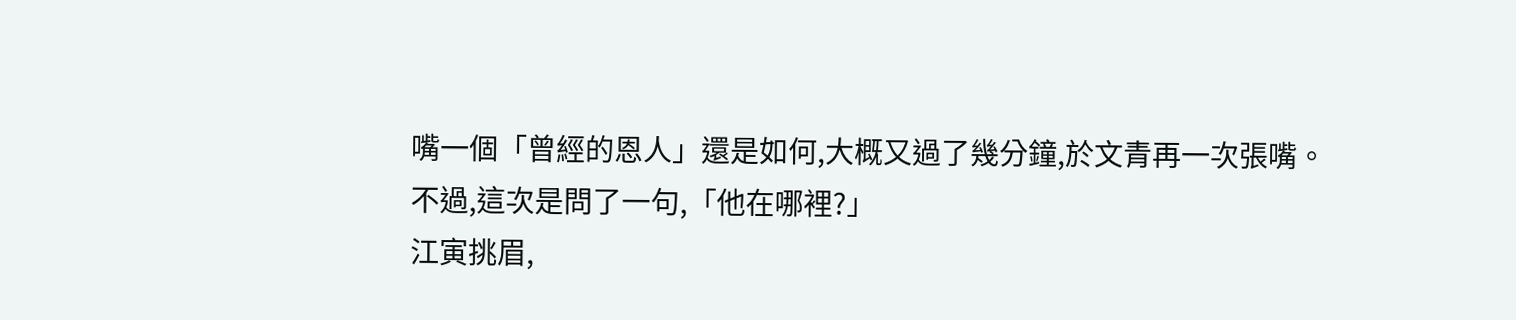嘴一個「曾經的恩人」還是如何,大概又過了幾分鐘,於文青再一次張嘴。
不過,這次是問了一句,「他在哪裡?」
江寅挑眉,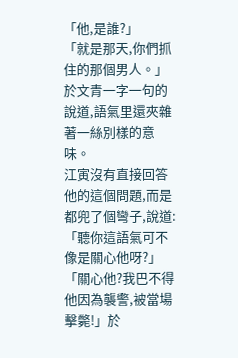「他,是誰?」
「就是那天,你們抓住的那個男人。」於文青一字一句的說道,語氣里還夾雜著一絲別樣的意味。
江寅沒有直接回答他的這個問題,而是都兜了個彎子,說道:「聽你這語氣可不像是關心他呀?」
「關心他?我巴不得他因為襲警,被當場擊斃!」於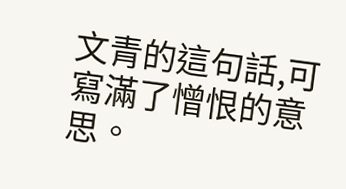文青的這句話,可寫滿了憎恨的意思。